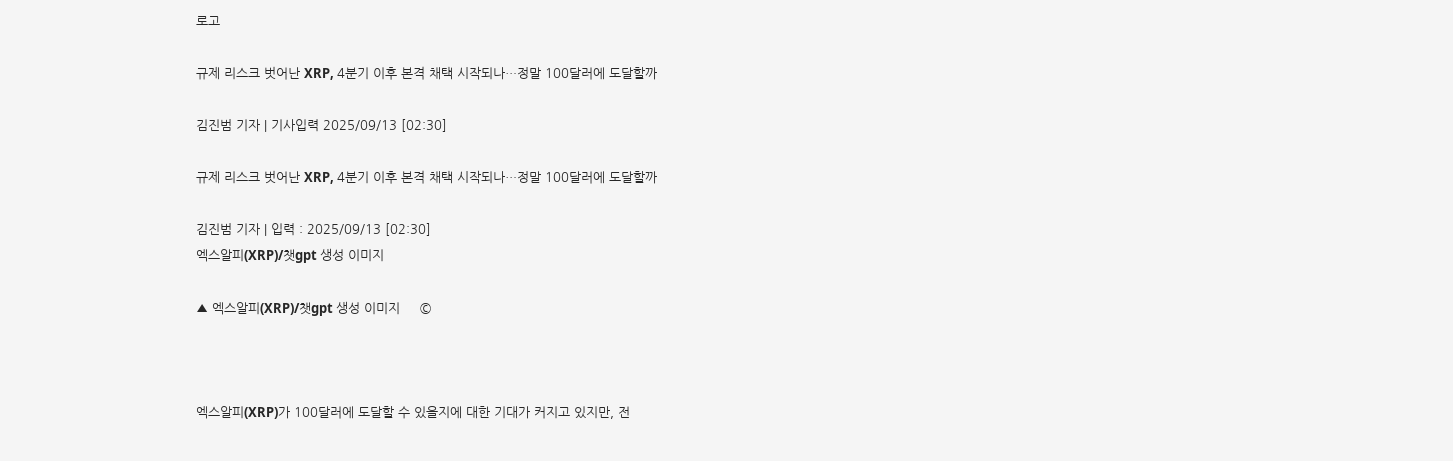로고

규제 리스크 벗어난 XRP, 4분기 이후 본격 채택 시작되나…정말 100달러에 도달할까

김진범 기자 | 기사입력 2025/09/13 [02:30]

규제 리스크 벗어난 XRP, 4분기 이후 본격 채택 시작되나…정말 100달러에 도달할까

김진범 기자 | 입력 : 2025/09/13 [02:30]
엑스알피(XRP)/챗gpt 생성 이미지

▲ 엑스알피(XRP)/챗gpt 생성 이미지     ©



엑스알피(XRP)가 100달러에 도달할 수 있을지에 대한 기대가 커지고 있지만, 전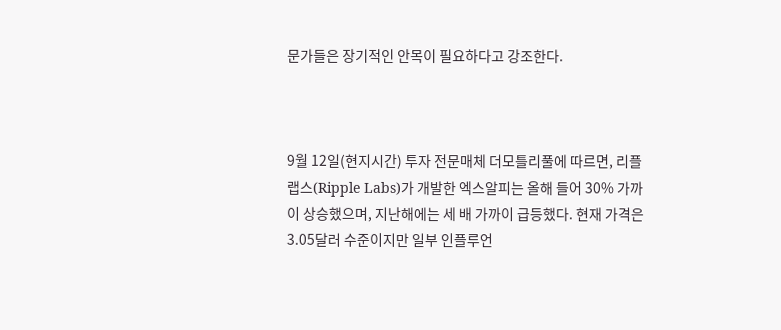문가들은 장기적인 안목이 필요하다고 강조한다.



9월 12일(현지시간) 투자 전문매체 더모틀리풀에 따르면, 리플 랩스(Ripple Labs)가 개발한 엑스알피는 올해 들어 30% 가까이 상승했으며, 지난해에는 세 배 가까이 급등했다. 현재 가격은 3.05달러 수준이지만 일부 인플루언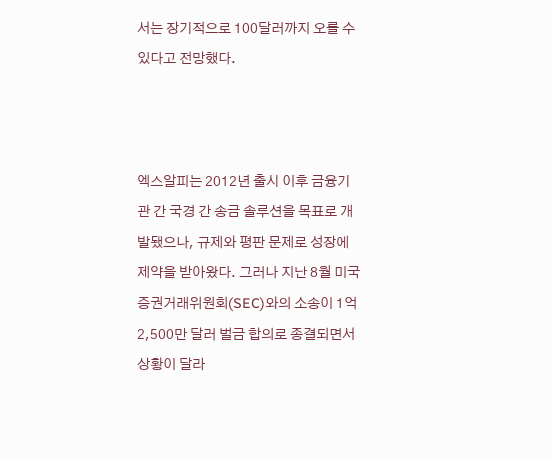서는 장기적으로 100달러까지 오를 수 있다고 전망했다.



엑스알피는 2012년 출시 이후 금융기관 간 국경 간 송금 솔루션을 목표로 개발됐으나, 규제와 평판 문제로 성장에 제약을 받아왔다. 그러나 지난 8월 미국 증권거래위원회(SEC)와의 소송이 1억 2,500만 달러 벌금 합의로 종결되면서 상황이 달라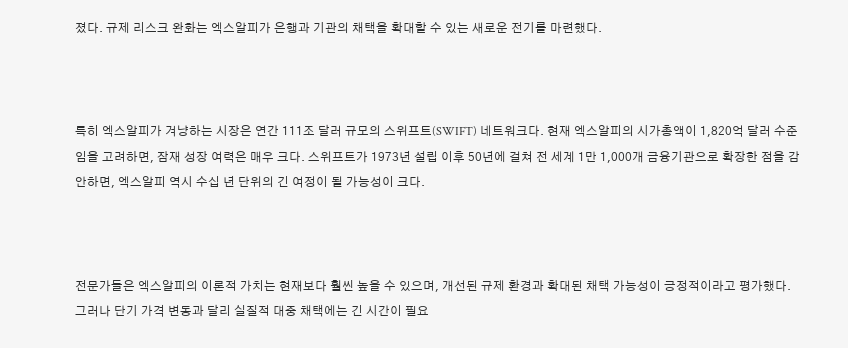졌다. 규제 리스크 완화는 엑스알피가 은행과 기관의 채택을 확대할 수 있는 새로운 전기를 마련했다.



특히 엑스알피가 겨냥하는 시장은 연간 111조 달러 규모의 스위프트(SWIFT) 네트워크다. 현재 엑스알피의 시가총액이 1,820억 달러 수준임을 고려하면, 잠재 성장 여력은 매우 크다. 스위프트가 1973년 설립 이후 50년에 걸쳐 전 세계 1만 1,000개 금융기관으로 확장한 점을 감안하면, 엑스알피 역시 수십 년 단위의 긴 여정이 될 가능성이 크다.



전문가들은 엑스알피의 이론적 가치는 현재보다 훨씬 높을 수 있으며, 개선된 규제 환경과 확대된 채택 가능성이 긍정적이라고 평가했다. 그러나 단기 가격 변동과 달리 실질적 대중 채택에는 긴 시간이 필요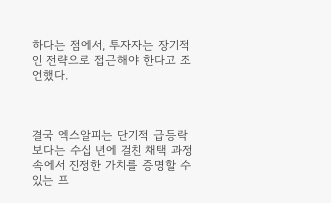하다는 점에서, 투자자는 장기적인 전략으로 접근해야 한다고 조언했다.



결국 엑스알피는 단기적 급등락보다는 수십 년에 걸친 채택 과정 속에서 진정한 가치를 증명할 수 있는 프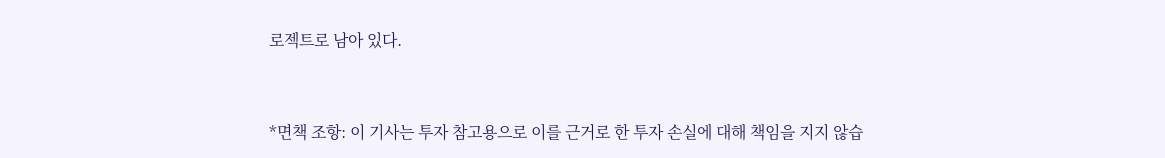로젝트로 남아 있다.



*면책 조항: 이 기사는 투자 참고용으로 이를 근거로 한 투자 손실에 대해 책임을 지지 않습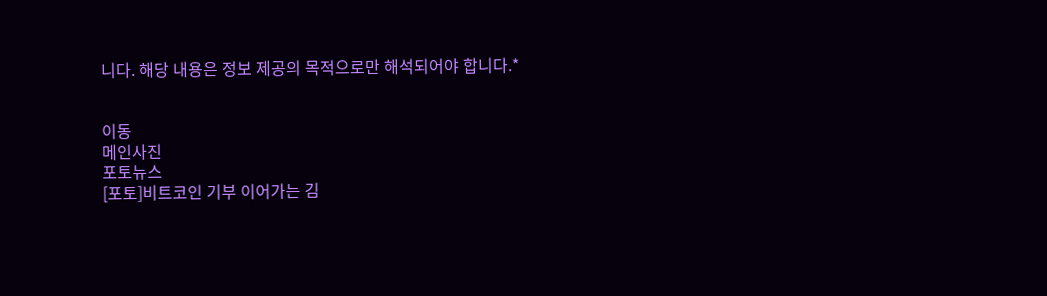니다. 해당 내용은 정보 제공의 목적으로만 해석되어야 합니다.*


이동
메인사진
포토뉴스
[포토]비트코인 기부 이어가는 김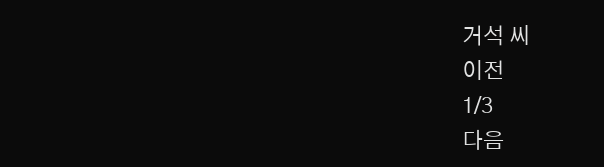거석 씨
이전
1/3
다음